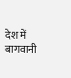देश में बागवानी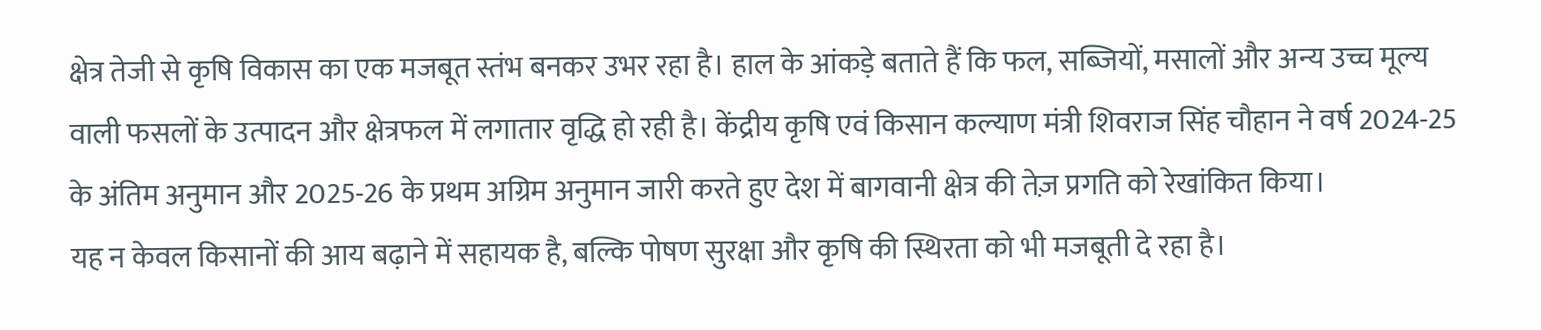क्षेत्र तेजी से कृषि विकास का एक मजबूत स्तंभ बनकर उभर रहा है। हाल के आंकड़े बताते हैं कि फल, सब्जियों, मसालों और अन्य उच्च मूल्य वाली फसलों के उत्पादन और क्षेत्रफल में लगातार वृद्धि हो रही है। केंद्रीय कृषि एवं किसान कल्याण मंत्री शिवराज सिंह चौहान ने वर्ष 2024-25 के अंतिम अनुमान और 2025-26 के प्रथम अग्रिम अनुमान जारी करते हुए देश में बागवानी क्षेत्र की तेज़ प्रगति को रेखांकित किया।
यह न केवल किसानों की आय बढ़ाने में सहायक है, बल्कि पोषण सुरक्षा और कृषि की स्थिरता को भी मजबूती दे रहा है।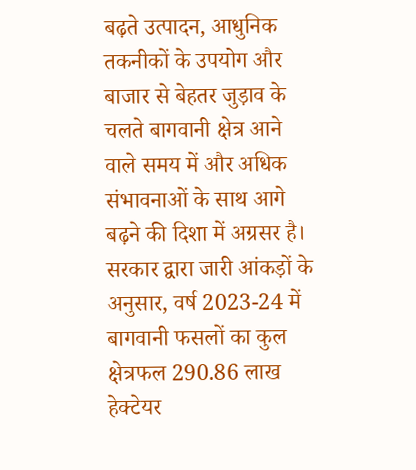बढ़ते उत्पादन, आधुनिक तकनीकों के उपयोग और बाजार से बेहतर जुड़ाव के चलते बागवानी क्षेत्र आने वाले समय में और अधिक संभावनाओं के साथ आगे बढ़ने की दिशा में अग्रसर है।
सरकार द्वारा जारी आंकड़ों के अनुसार, वर्ष 2023-24 में बागवानी फसलों का कुल क्षेत्रफल 290.86 लाख हेक्टेयर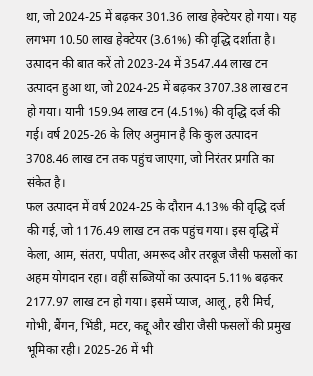था, जो 2024-25 में बढ़कर 301.36 लाख हेक्टेयर हो गया। यह लगभग 10.50 लाख हेक्टेयर (3.61%) की वृद्धि दर्शाता है। उत्पादन की बात करें तो 2023-24 में 3547.44 लाख टन उत्पादन हुआ था, जो 2024-25 में बढ़कर 3707.38 लाख टन हो गया। यानी 159.94 लाख टन (4.51%) की वृद्धि दर्ज की गई। वर्ष 2025-26 के लिए अनुमान है कि कुल उत्पादन 3708.46 लाख टन तक पहुंच जाएगा, जो निरंतर प्रगति का संकेत है।
फल उत्पादन में वर्ष 2024-25 के दौरान 4.13% की वृद्धि दर्ज की गई, जो 1176.49 लाख टन तक पहुंच गया। इस वृद्धि में केला, आम, संतरा, पपीता, अमरूद और तरबूज जैसी फसलों का अहम योगदान रहा। वहीं सब्जियों का उत्पादन 5.11% बढ़कर 2177.97 लाख टन हो गया। इसमें प्याज, आलू, हरी मिर्च, गोभी, बैंगन, भिंडी, मटर, कद्दू और खीरा जैसी फसलों की प्रमुख भूमिका रही। 2025-26 में भी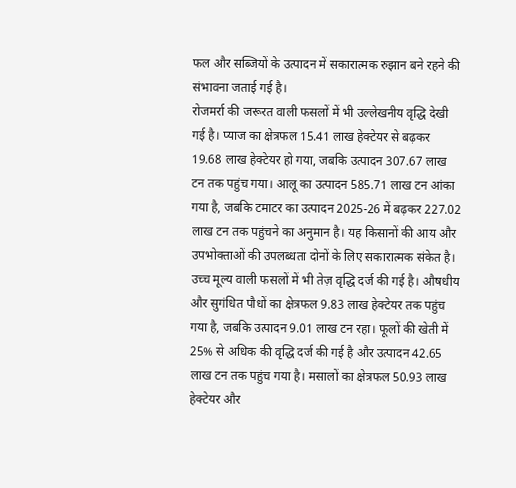फल और सब्जियों के उत्पादन में सकारात्मक रुझान बने रहने की संभावना जताई गई है।
रोजमर्रा की जरूरत वाली फसलों में भी उल्लेखनीय वृद्धि देखी गई है। प्याज का क्षेत्रफल 15.41 लाख हेक्टेयर से बढ़कर 19.68 लाख हेक्टेयर हो गया, जबकि उत्पादन 307.67 लाख टन तक पहुंच गया। आलू का उत्पादन 585.71 लाख टन आंका गया है, जबकि टमाटर का उत्पादन 2025-26 में बढ़कर 227.02 लाख टन तक पहुंचने का अनुमान है। यह किसानों की आय और उपभोक्ताओं की उपलब्धता दोनों के लिए सकारात्मक संकेत है।
उच्च मूल्य वाली फसलों में भी तेज़ वृद्धि दर्ज की गई है। औषधीय और सुगंधित पौधों का क्षेत्रफल 9.83 लाख हेक्टेयर तक पहुंच गया है, जबकि उत्पादन 9.01 लाख टन रहा। फूलों की खेती में 25% से अधिक की वृद्धि दर्ज की गई है और उत्पादन 42.65 लाख टन तक पहुंच गया है। मसालों का क्षेत्रफल 50.93 लाख हेक्टेयर और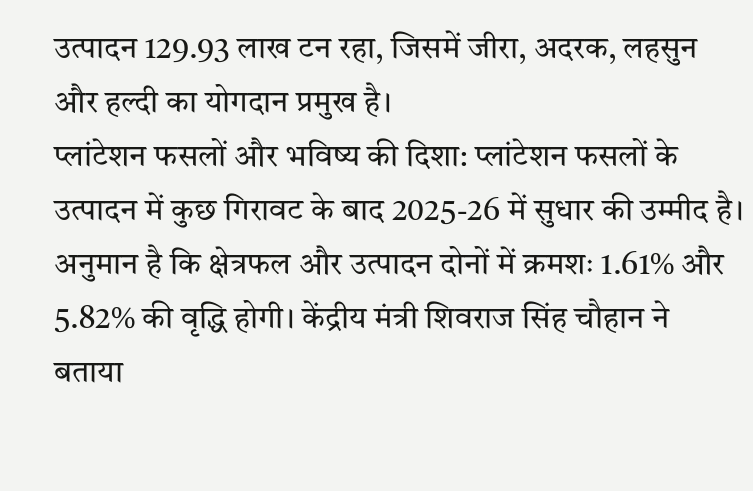उत्पादन 129.93 लाख टन रहा, जिसमें जीरा, अदरक, लहसुन और हल्दी का योगदान प्रमुख है।
प्लांटेशन फसलों और भविष्य की दिशा: प्लांटेशन फसलों के उत्पादन में कुछ गिरावट के बाद 2025-26 में सुधार की उम्मीद है। अनुमान है कि क्षेत्रफल और उत्पादन दोनों में क्रमशः 1.61% और 5.82% की वृद्धि होगी। केंद्रीय मंत्री शिवराज सिंह चौहान ने बताया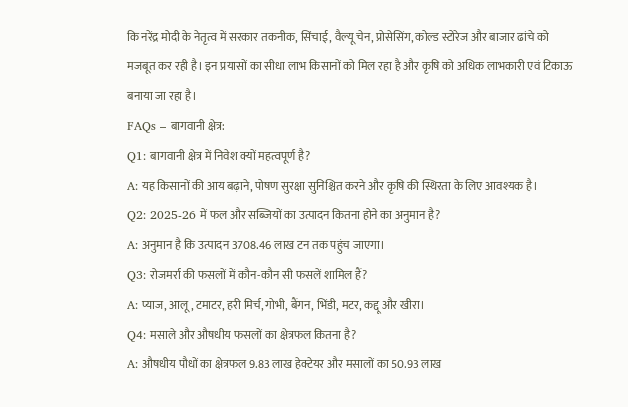कि नरेंद्र मोदी के नेतृत्व में सरकार तकनीक, सिंचाई, वैल्यू चेन, प्रोसेसिंग, कोल्ड स्टोरेज और बाजार ढांचे को मजबूत कर रही है। इन प्रयासों का सीधा लाभ किसानों को मिल रहा है और कृषि को अधिक लाभकारी एवं टिकाऊ बनाया जा रहा है।
FAQs – बागवानी क्षेत्र:
Q1: बागवानी क्षेत्र में निवेश क्यों महत्वपूर्ण है?
A: यह किसानों की आय बढ़ाने, पोषण सुरक्षा सुनिश्चित करने और कृषि की स्थिरता के लिए आवश्यक है।
Q2: 2025-26 में फल और सब्जियों का उत्पादन कितना होने का अनुमान है?
A: अनुमान है कि उत्पादन 3708.46 लाख टन तक पहुंच जाएगा।
Q3: रोजमर्रा की फसलों में कौन-कौन सी फसलें शामिल हैं?
A: प्याज, आलू, टमाटर, हरी मिर्च, गोभी, बैंगन, भिंडी, मटर, कद्दू और खीरा।
Q4: मसाले और औषधीय फसलों का क्षेत्रफल कितना है?
A: औषधीय पौधों का क्षेत्रफल 9.83 लाख हेक्टेयर और मसालों का 50.93 लाख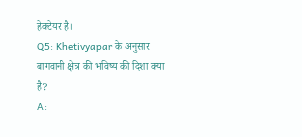हेक्टेयर है।
Q5: Khetivyapar के अनुसार बागवानी क्षेत्र की भविष्य की दिशा क्या है?
A: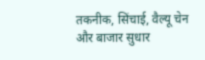तकनीक, सिंचाई, वैल्यू चेन और बाजार सुधार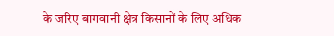के जरिए बागवानी क्षेत्र किसानों के लिए अधिक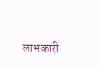लाभकारी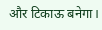और टिकाऊ बनेगा।